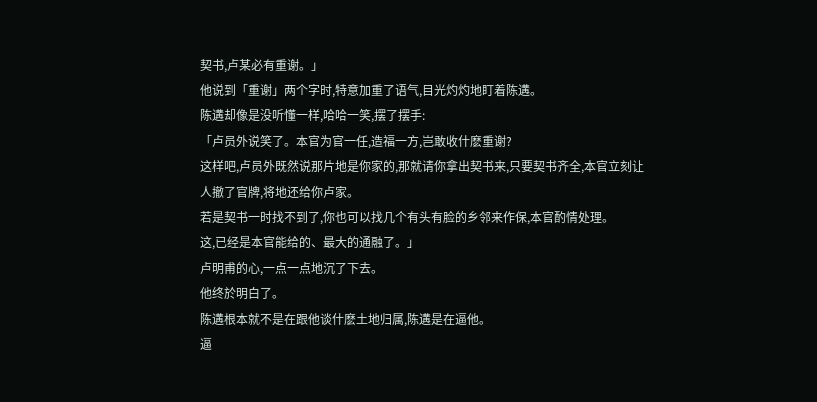契书,卢某必有重谢。」
他说到「重谢」两个字时,特意加重了语气,目光灼灼地盯着陈遘。
陈遘却像是没听懂一样,哈哈一笑,摆了摆手:
「卢员外说笑了。本官为官一任,造福一方,岂敢收什麽重谢?
这样吧,卢员外既然说那片地是你家的,那就请你拿出契书来,只要契书齐全,本官立刻让人撤了官牌,将地还给你卢家。
若是契书一时找不到了,你也可以找几个有头有脸的乡邻来作保,本官酌情处理。
这,已经是本官能给的、最大的通融了。」
卢明甫的心,一点一点地沉了下去。
他终於明白了。
陈遘根本就不是在跟他谈什麽土地归属,陈遘是在逼他。
逼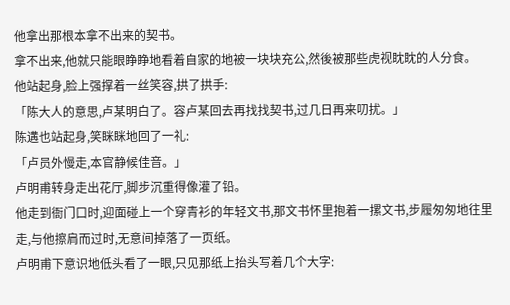他拿出那根本拿不出来的契书。
拿不出来,他就只能眼睁睁地看着自家的地被一块块充公,然後被那些虎视眈眈的人分食。
他站起身,脸上强撑着一丝笑容,拱了拱手:
「陈大人的意思,卢某明白了。容卢某回去再找找契书,过几日再来叨扰。」
陈遘也站起身,笑眯眯地回了一礼:
「卢员外慢走,本官静候佳音。」
卢明甫转身走出花厅,脚步沉重得像灌了铅。
他走到衙门口时,迎面碰上一个穿青衫的年轻文书,那文书怀里抱着一摞文书,步履匆匆地往里走,与他擦肩而过时,无意间掉落了一页纸。
卢明甫下意识地低头看了一眼,只见那纸上抬头写着几个大字: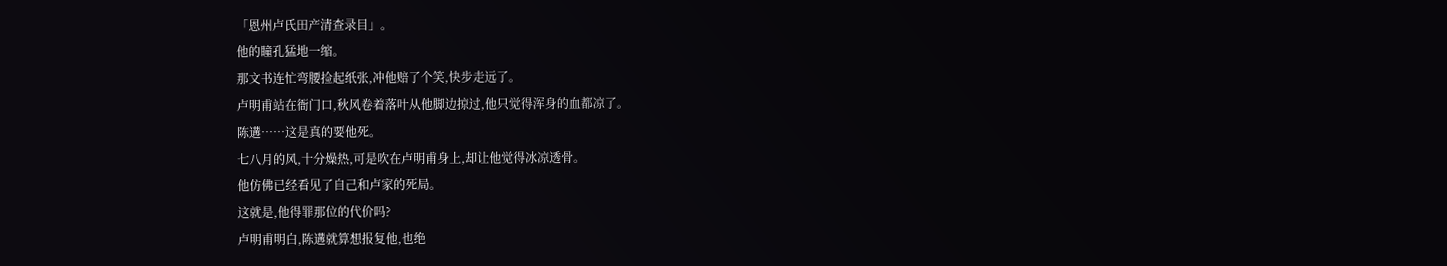「恩州卢氏田产清查录目」。
他的瞳孔猛地一缩。
那文书连忙弯腰捡起纸张,冲他赔了个笑,快步走远了。
卢明甫站在衙门口,秋风卷着落叶从他脚边掠过,他只觉得浑身的血都凉了。
陈遘……这是真的要他死。
七八月的风,十分燥热,可是吹在卢明甫身上,却让他觉得冰凉透骨。
他仿佛已经看见了自己和卢家的死局。
这就是,他得罪那位的代价吗?
卢明甫明白,陈遘就算想报复他,也绝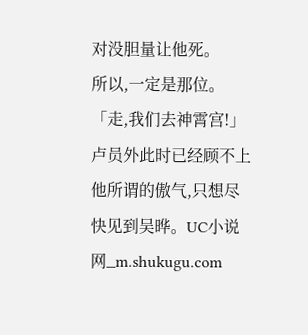对没胆量让他死。
所以,一定是那位。
「走,我们去神霄宫!」
卢员外此时已经顾不上他所谓的傲气,只想尽快见到吴晔。UC小说网_m.shukugu.com